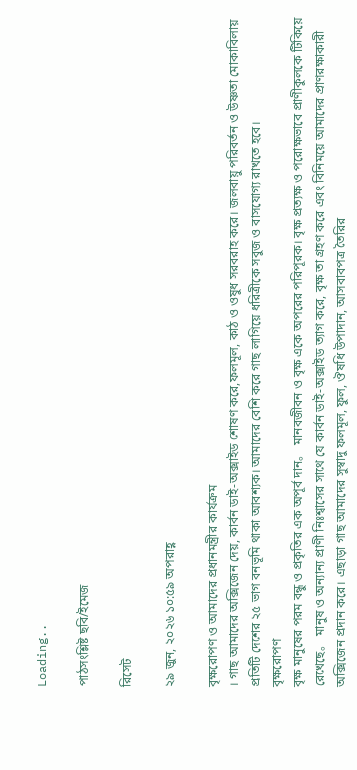Loading..

পাঠসংশ্লিষ্ট ছবি/ইমেজ

রিসেট

২৯ জুন, ২০২৬ ১০:৫৯ অপরাহ্ণ

বৃক্ষরোপণ ও আমাদের প্রধানমন্ত্রীর কার্যক্রম
। গাছ আমাদের অক্সিজেন দেয়, কার্বন ডাই-অক্সাইড শোষণ করে,ফলমূল, কাঠ ও ওষুধ সরবরাহ করে। জলবায়ু পরিবর্তন ও উষ্ণতা মোকাবিলায় প্রতিটি দেশের ২৫ ভাগ বনভূমি থাকা আবশ্যক। আমাদের বেশি করে গাছ লাগিয়ে ধরিত্রীকে সবুজ ও বাসযোগ্য রাখতে হবে।
বৃক্ষরোপণ
বৃক্ষ মানুষের পরম বন্ধু ও প্রকৃতির এক অপূর্ব দান。 মানবজীবন ও বৃক্ষ একে অপরের পরিপূরক। বৃক্ষ প্রত্যক্ষ ও পরোক্ষভাবে প্রাণীকুলকে টিকিয়ে রেখেছে。 মানুষ ও অন্যান্য প্রাণী নিঃশ্বাসের সাথে যে কার্বন ডাই-অক্সাইড ত্যাগ করে, বৃক্ষ তা গ্রহণ করে এবং বিনিময়ে আমাদের প্রাণরক্ষাকারী অক্সিজেন প্রদান করে। এছাড়া গাছ আমাদের সুস্বাদু ফলমূল, ফুল, ঔষধি উপাদান, আসবাবপত্র তৈরির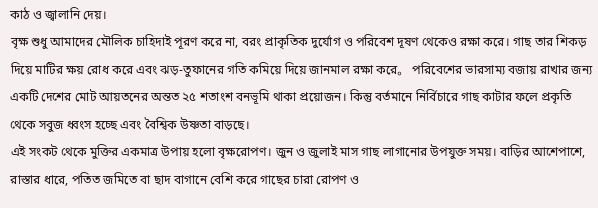কাঠ ও জ্বালানি দেয়।
বৃক্ষ শুধু আমাদের মৌলিক চাহিদাই পূরণ করে না, বরং প্রাকৃতিক দুর্যোগ ও পরিবেশ দূষণ থেকেও রক্ষা করে। গাছ তার শিকড় দিয়ে মাটির ক্ষয় রোধ করে এবং ঝড়-তুফানের গতি কমিয়ে দিয়ে জানমাল রক্ষা করে。 পরিবেশের ভারসাম্য বজায় রাখার জন্য একটি দেশের মোট আয়তনের অন্তত ২৫ শতাংশ বনভূমি থাকা প্রয়োজন। কিন্তু বর্তমানে নির্বিচারে গাছ কাটার ফলে প্রকৃতি থেকে সবুজ ধ্বংস হচ্ছে এবং বৈশ্বিক উষ্ণতা বাড়ছে।
এই সংকট থেকে মুক্তির একমাত্র উপায় হলো বৃক্ষরোপণ। জুন ও জুলাই মাস গাছ লাগানোর উপযুক্ত সময়। বাড়ির আশেপাশে, রাস্তার ধারে, পতিত জমিতে বা ছাদ বাগানে বেশি করে গাছের চারা রোপণ ও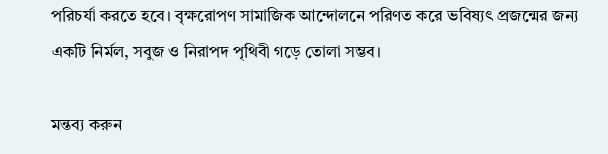পরিচর্যা করতে হবে। বৃক্ষরোপণ সামাজিক আন্দোলনে পরিণত করে ভবিষ্যৎ প্রজন্মের জন্য একটি নির্মল, সবুজ ও নিরাপদ পৃথিবী গড়ে তোলা সম্ভব।

মন্তব্য করুন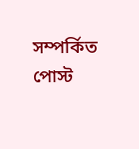সম্পর্কিত পোস্ট